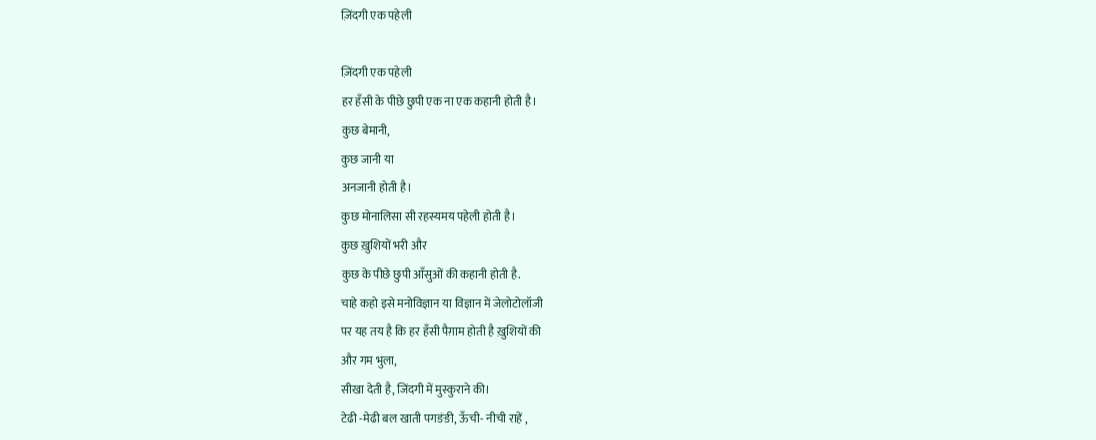ज़िंदगी एक पहेली

ज़िंदगी एक पहेली
हर हँसी के पीछे छुपी एक ना एक कहानी होती है।
कुछ बेमानी,
कुछ जानी या
अनजानी होती है।
कुछ मोनालिसा सी रहस्यमय पहेली होती है।
कुछ ख़ुशियों भरी और
कुछ के पीछे छुपी आँसुओं की कहानी होती है.
चाहे कहो इसे मनोविज्ञान या विज्ञान में जेलोटोलॉजी
पर यह तय है कि हर हँसी पैग़ाम होती है ख़ुशियों की
और गम भुला,
सीखा देती है, जिंदगी में मुस्कुराने की।
टेढी -मेढी बल खाती पगङंङी, ऊँची- नीची राहें ,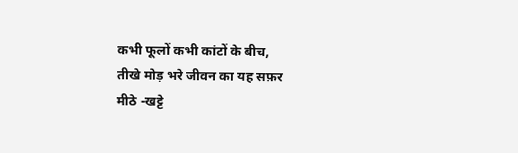कभी फूलों कभी कांटों के बीच,
तीखे मोड़ भरे जीवन का यह सफ़र
मीठे -खट्टे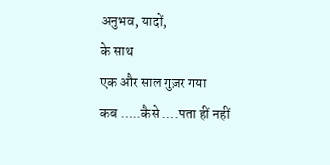अनुभव, यादों,
के साथ
एक और साल गुज़र गया
कब …..कैसे ….पता हीं नहीं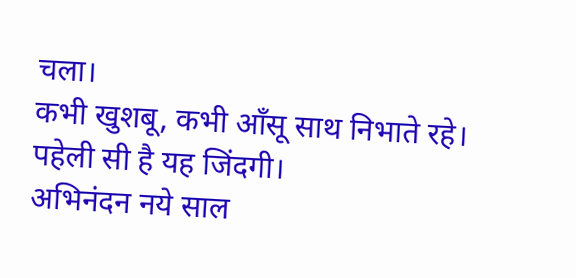चला।
कभी खुशबू, कभी आँसू साथ निभाते रहे।
पहेली सी है यह जिंदगी।
अभिनंदन नये साल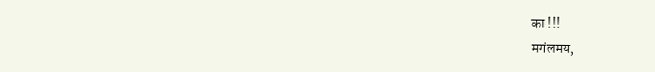का !!!
मगंलमय,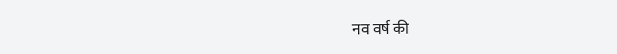नव वर्ष की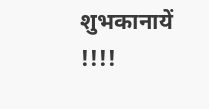शुभकानायें !!!!